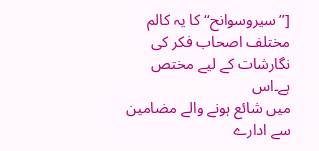[’’سیروسوانح‘‘کا یہ کالم مختلف اصحاب فکر کی نگارشات کے لیے مختص ہے۔اس
میں شائع ہونے والے مضامین سے ادارے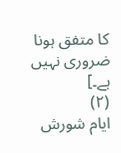کا متفق ہونا ضروری نہیں ہے۔]
(۲)
ایام شورش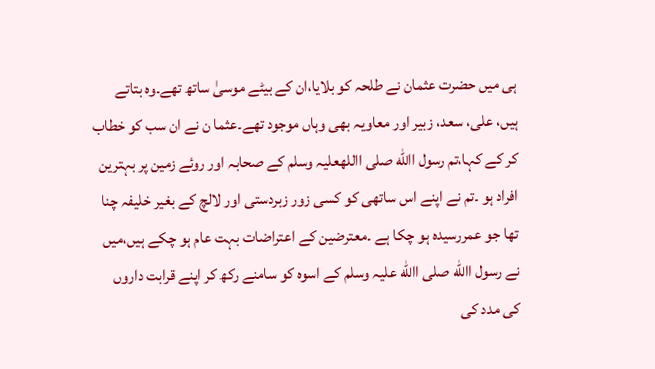ہی میں حضرت عثمان نے طلحہ کو بلایا،ان کے بیٹے موسیٰ ساتھ تھے۔وہ بتاتے ہیں، علی، سعد، زبیر اور معاویہ بھی وہاں موجود تھے۔عثما ن نے ان سب کو خطاب کر کے کہا،تم رسول االله صلی االلهعلیہ وسلم کے صحابہ اور روئے زمین پر بہترین افراد ہو ۔تم نے اپنے اس ساتھی کو کسی زور زبردستی اور لالچ کے بغیر خلیفہ چنا تھا جو عمررسیدہ ہو چکا ہے ۔معترضین کے اعتراضات بہت عام ہو چکے ہیں،میں نے رسول االله صلی االله علیہ وسلم کے اسوہ کو سامنے رکھ کر اپنے قرابت داروں کی مدد کی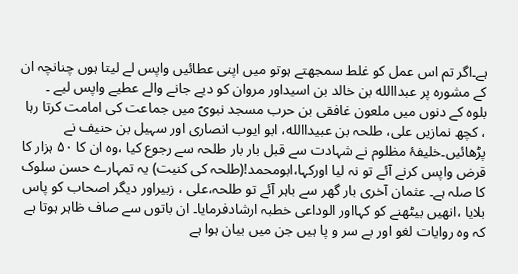ہے۔اگر تم اس عمل کو غلط سمجھتے ہوتو میں اپنی عطائیں واپس لے لیتا ہوں چنانچہ ان کے مشورہ پر عبداالله بن خالد بن اسیداور مروان کو دیے جانے والے عطیے واپس لیے ۔
بلوہ کے دنوں میں ملعون غافقی بن حرب مسجد نبویؐ میں جماعت کی امامت کرتا رہا ، کچھ نمازیں علی، طلحہ بن عبیداالله، ابو ایوب انصاری اور سہیل بن حنیف نے پڑھائیں۔خلیفۂ مظلوم نے شہادت سے قبل بار بار طلحہ سے رجوع کیا ،وہ ان کا ۵۰ ہزار کا قرض واپس کرنے آئے تو نہ لیا اورکہا،ابومحمد!(طلحہ کی کنیت) یہ تمہارے حسن سلوک کا صلہ ہے۔ عثمان آخری بار گھر سے باہر آئے تو طلحہ،علی ، زبیراور دیگر اصحاب کو پاس بلایا ،انھیں بیٹھنے کو کہااور الوداعی خطبہ ارشادفرمایا۔ ان باتوں سے صاف ظاہر ہوتا ہے کہ وہ روایات لغو اور بے سر و پا ہیں جن میں بیان ہوا ہے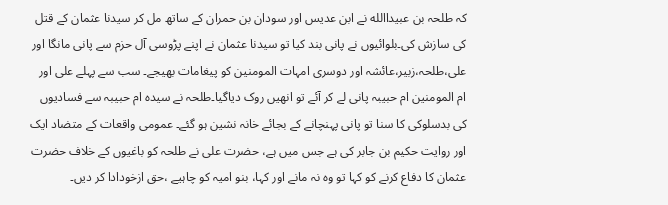کہ طلحہ بن عبیداالله نے ابن عدیس اور سودان بن حمران کے ساتھ مل کر سیدنا عثمان کے قتل کی سازش کی۔بلوائیوں نے پانی بند کیا تو سیدنا عثمان نے اپنے پڑوسی آل حزم سے پانی مانگا اور علی،طلحہ،زبیر،عائشہ اور دوسری امہات المومنین کو پیغامات بھیجے۔ سب سے پہلے علی اور ام المومنین ام حبیبہ پانی لے کر آئے تو انھیں روک دیاگیا۔طلحہ نے سیدہ ام حبیبہ سے فسادیوں کی بدسلوکی کا سنا تو پانی پہنچانے کے بجائے خانہ نشین ہو گئے۔ عمومی واقعات کے متضاد ایک اور روایت حکیم بن جابر کی ہے جس میں ہے، حضرت علی نے طلحہ کو باغیوں کے خلاف حضرت عثمان کا دفاع کرنے کو کہا تو وہ نہ مانے اور کہا، بنو امیہ کو چاہیے ،حق ازخودادا کر دیں۔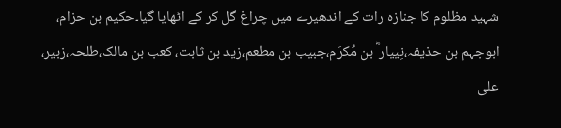شہید مظلوم کا جنازہ رات کے اندھیرے میں چراغ گل کر کے اٹھایا گیا۔حکیم بن حزام، ابوجہم بن حذیفہ،نِییار ؓ بن مُکرَم،جبیب بن مطعم،زید بن ثابت، کعب بن مالک،طلحہ،زبیر، علی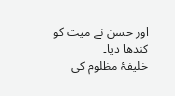اور حسن نے میت کو کندھا دیا۔
خلیفۂ مظلوم کی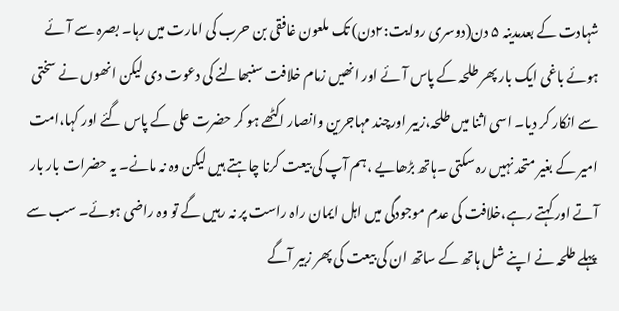شہادت کے بعدمدینہ ۵ دن(دوسری روایت:۲دن) تک ملعون غافقی بن حرب کی امارت میں رہا۔ بصرہ سے آئے ہوئے باغی ایک بار پھر طلحہ کے پاس آئے اور انھیں زمام خلافت سنبھالنے کی دعوت دی لیکن انھوں نے سختی سے انکار کر دیا۔ اسی اثنا میں طلحہ،زبیر اورچند مہاجرین وانصار اکٹھے ہو کر حضرت علی کے پاس گئے اور کہا،امت امیر کے بغیر متحد نہیں رہ سکتی ۔ہاتھ بڑھایے ،ہم آپ کی بیعت کرنا چاہتے ہیں لیکن وہ نہ مانے۔ یہ حضرات بار بار آتے اور کہتے رہے،خلافت کی عدم موجودگی میں اہل ایمان راہ راست پر نہ رہیں گے تو وہ راضی ہوئے۔ سب سے پہلے طلحہ نے اپنے شل ہاتھ کے ساتھ ان کی بیعت کی پھر زبیر آگے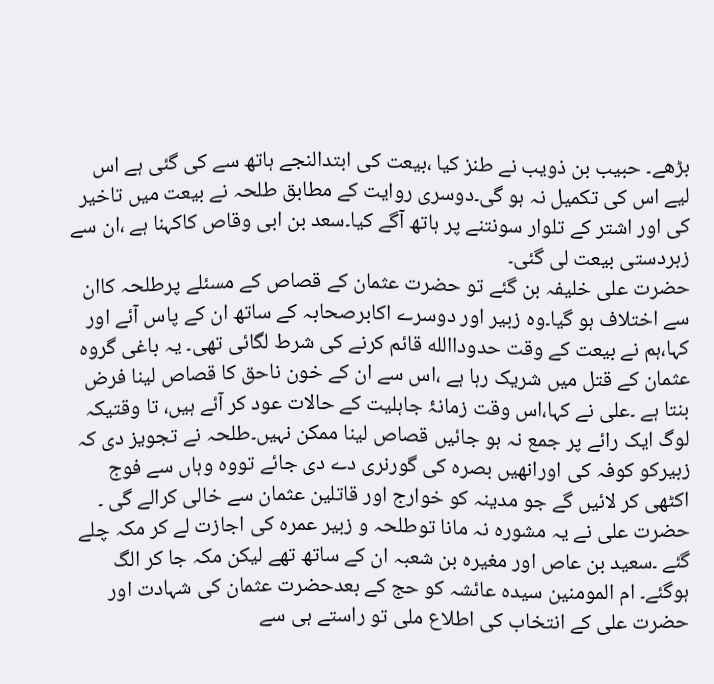بڑھے۔ حبیب بن ذویب نے طنز کیا ،بیعت کی ابتدالنجے ہاتھ سے کی گئی ہے اس لیے اس کی تکمیل نہ ہو گی۔دوسری روایت کے مطابق طلحہ نے بیعت میں تاخیر کی اور اشتر کے تلوار سونتنے پر ہاتھ آگے کیا۔سعد بن ابی وقاص کاکہنا ہے ،ان سے زبردستی بیعت لی گئی۔
حضرت علی خلیفہ بن گئے تو حضرت عثمان کے قصاص کے مسئلے پرطلحہ کاان سے اختلاف ہو گیا۔وہ زبیر اور دوسرے اکابرصحابہ کے ساتھ ان کے پاس آئے اور کہا،ہم نے بیعت کے وقت حدوداالله قائم کرنے کی شرط لگائی تھی۔ یہ باغی گروہ عثمان کے قتل میں شریک رہا ہے ،اس سے ان کے خون ناحق کا قصاص لینا فرض بنتا ہے ۔علی نے کہا،اس وقت زمانۂ جاہلیت کے حالات عود کر آئے ہیں، تا وقتیکہ لوگ ایک رائے پر جمع نہ ہو جائیں قصاص لینا ممکن نہیں۔طلحہ نے تجویز دی کہ زبیرکو کوفہ کی اورانھیں بصرہ کی گورنری دے دی جائے تووہ وہاں سے فوج اکٹھی کر لائیں گے جو مدینہ کو خوارج اور قاتلین عثمان سے خالی کرالے گی ۔ حضرت علی نے یہ مشورہ نہ مانا توطلحہ و زبیر عمرہ کی اجازت لے کر مکہ چلے گئے ۔سعید بن عاص اور مغیرہ بن شعبہ ان کے ساتھ تھے لیکن مکہ جا کر الگ ہوگئے۔ ام المومنین سیدہ عائشہ کو حج کے بعدحضرت عثمان کی شہادت اور حضرت علی کے انتخاب کی اطلاع ملی تو راستے ہی سے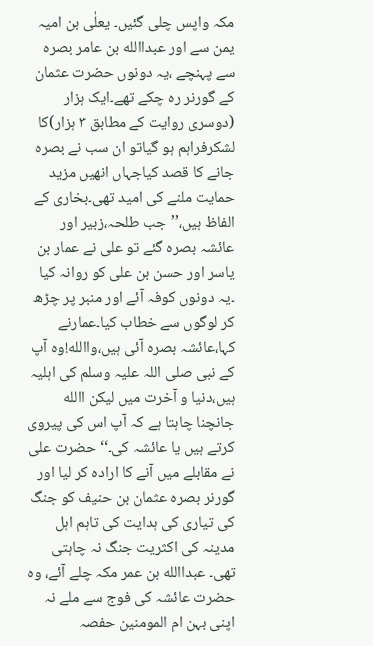مکہ واپس چلی گئیں۔ یعلٰی بن امیہ یمن سے اور عبداالله بن عامر بصرہ سے پہنچے ،یہ دونوں حضرت عثمان کے گورنر رہ چکے تھے۔ایک ہزار (دوسری روایت کے مطابق ۳ ہزار)کا لشکرفراہم ہو گیاتو ان سب نے بصرہ جانے کا قصد کیاجہاں انھیں مزید حمایت ملنے کی امید تھی۔بخاری کے الفاظ ہیں،’’جب طلحہ،زبیر اور عائشہ بصرہ گئے تو علی نے عمار بن یاسر اور حسن بن علی کو روانہ کیا ۔یہ دونوں کوفہ آئے اور منبر پر چڑھ کر لوگوں سے خطاب کیا۔عمارنے کہا،عائشہ بصرہ آئی ہیں،واالله!وہ آپ کے نبی صلی اللہ علیہ وسلم کی اہلیہ ہیں،دنیا و آخرت میں لیکن االله جانچنا چاہتا ہے کہ آپ اس کی پیروی کرتے ہیں یا عائشہ کی۔‘‘ حضرت علی نے مقابلے میں آنے کا ارادہ کر لیا اور گورنر بصرہ عثمان بن حنیف کو جنگ کی تیاری کی ہدایت کی تاہم اہل مدینہ کی اکثریت جنگ نہ چاہتی تھی۔ عبداالله بن عمر مکہ چلے آئے، وہ حضرت عائشہ کی فوج سے ملے نہ اپنی بہن ام المومنین حفصہ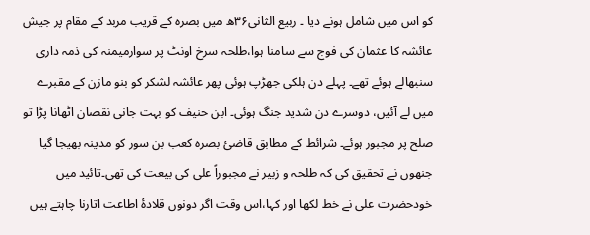کو اس میں شامل ہونے دیا ۔ ربیع الثانی۳۶ھ میں بصرہ کے قریب مربد کے مقام پر جیش عائشہ کا عثمان کی فوج سے سامنا ہوا،طلحہ سرخ اونٹ پر سوارمیمنہ کی ذمہ داری سنبھالے ہوئے تھے۔ پہلے دن ہلکی جھڑپ ہوئی پھر عائشہ لشکر کو بنو مازن کے مقبرے میں لے آئیں، دوسرے دن شدید جنگ ہوئی۔ ابن حنیف کو بہت جانی نقصان اٹھانا پڑا تو صلح پر مجبور ہوئے۔ شرائط کے مطابق قاضئ بصرہ کعب بن سور کو مدینہ بھیجا گیا جنھوں نے تحقیق کی کہ طلحہ و زبیر نے مجبوراً علی کی بیعت کی تھی۔تائید میں خودحضرت علی نے خط لکھا اور کہا،اس وقت اگر دونوں قلادۂ اطاعت اتارنا چاہتے ہیں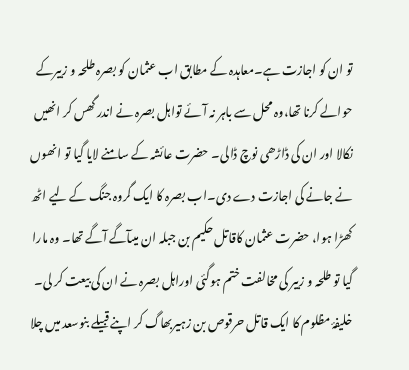تو ان کو اجازت ہے۔معاہدہ کے مطابق اب عثمان کو بصرہ طلحہ و زبیرکے حوالے کرنا تھا،وہ محل سے باہر نہ آئے تواہل بصرہ نے اندر گھس کر انھیں نکالا اور ان کی ڈاڑھی نوچ ڈالی۔ حضرت عائشہ کے سامنے لایا گیا تو انھوں نے جانے کی اجازت دے دی۔اب بصرہ کا ایک گروہ جنگ کے لیے اٹھ کھڑا ہوا، حضرت عثمان کاقاتل حکیم بن جبلہ ان میںآگے آگے تھا۔ وہ مارا گیا تو طلحہ و زبیر کی مخالفت ختم ہوگئی اوراہل بصرہ نے ان کی بیعت کر لی۔ خلیفۂ مظلوم کا ایک قاتل حرقوص بن زہیربھاگ کر اپنے قبیلے بنوسعد میں چلا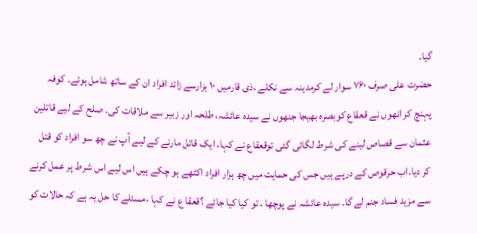گیا۔
حضرت علی صرف ۷۶۰ سوار لے کرمدینہ سے نکلے ،ذی قارمیں ۱۰ ہزارسے زائد افراد ان کے ساتھ شامل ہوئے۔ کوفہ پہنچ کر انھوں نے قعقاع کوبصرہ بھیجا جنھوں نے سیدہ عائشہ، طلحہ اور زبیر سے ملاقات کی۔ صلح کے لیے قاتلین عثمان سے قصاص لینے کی شرط لگائی گئی توقعقاع نے کہا، ایک قاتل مارنے کے لیے آپ نے چھ سو افراد کو قتل کر دیا۔اب حرقوص کے درپے ہیں جس کی حمایت میں چھ ہزار افراد اکٹھے ہو چکے ہیں اس لیے اس شرط پر عمل کرنے سے مزید فساد جنم لے گا۔ سیدہ عائشہ نے پوچھا ، تو کیا کیا جائے ؟قعقا ع نے کہا ،مسئلے کا حل یہ ہے کہ حالات کو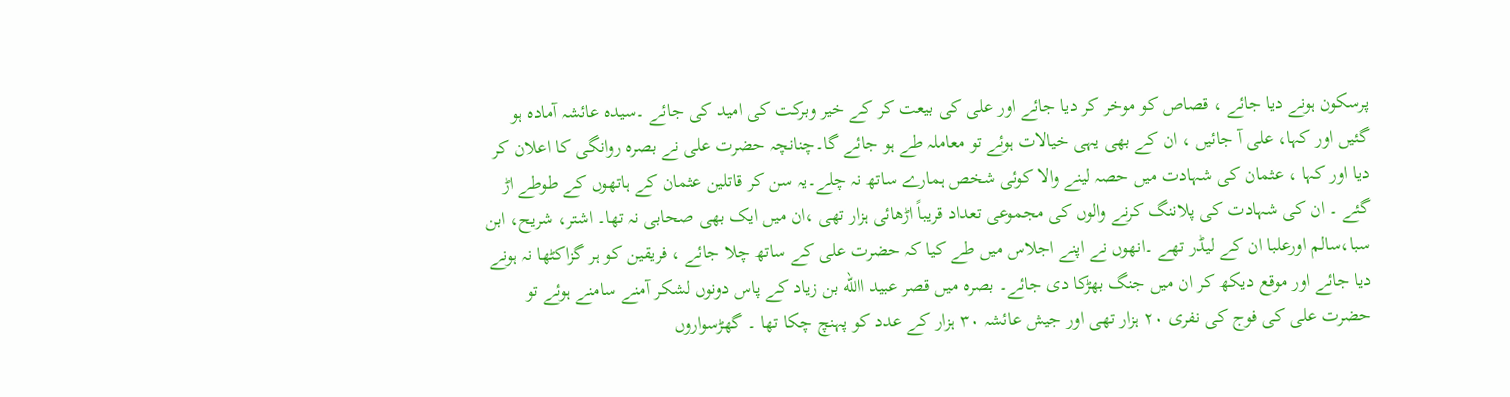پرسکون ہونے دیا جائے ، قصاص کو موخر کر دیا جائے اور علی کی بیعت کر کے خیر وبرکت کی امید کی جائے ۔سیدہ عائشہ آمادہ ہو گئیں اور کہا، علی آ جائیں ، ان کے بھی یہی خیالات ہوئے تو معاملہ طے ہو جائے گا۔چنانچہ حضرت علی نے بصرہ روانگی کا اعلان کر دیا اور کہا ، عثمان کی شہادت میں حصہ لینے والا کوئی شخص ہمارے ساتھ نہ چلے۔یہ سن کر قاتلین عثمان کے ہاتھوں کے طوطے اڑ گئے ۔ ان کی شہادت کی پلاننگ کرنے والوں کی مجموعی تعداد قریباً اڑھائی ہزار تھی ،ان میں ایک بھی صحابی نہ تھا۔ اشتر، شریح، ابن سبا،سالم اورعلبا ان کے لیڈر تھے ۔انھوں نے اپنے اجلاس میں طے کیا کہ حضرت علی کے ساتھ چلا جائے ، فریقین کو ہر گزاکٹھا نہ ہونے دیا جائے اور موقع دیکھ کر ان میں جنگ بھڑکا دی جائے۔ بصرہ میں قصر عبید االله بن زیاد کے پاس دونوں لشکر آمنے سامنے ہوئے تو حضرت علی کی فوج کی نفری ۲۰ ہزار تھی اور جیش عائشہ ۳۰ ہزار کے عدد کو پہنچ چکا تھا ۔ گھڑسواروں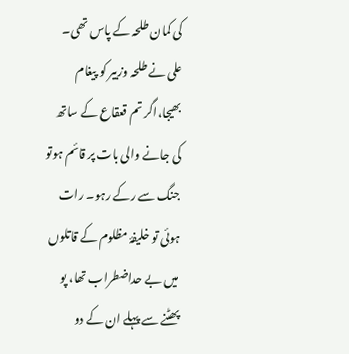کی کمان طلحہ کے پاس تھی۔ علی نے طلحہ وزبیر کو پیغام بھیجا،اگر تم قعقاع کے ساتھ کی جانے والی بات پر قائم ہوتو جنگ سے رکے رہو۔ رات ہوئی تو خلیفۂ مظلوم کے قاتلوں میں بے حداضطراب تھا، پو پھٹنے سے پہلے ان کے دو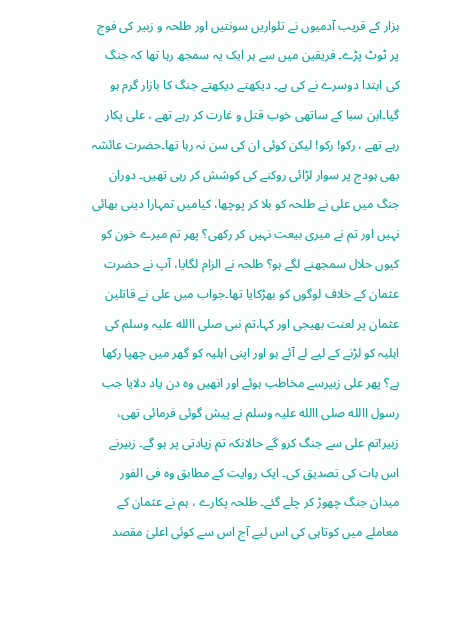ہزار کے قریب آدمیوں نے تلواریں سونتیں اور طلحہ و زبیر کی فوج پر ٹوٹ پڑے۔ فریقین میں سے ہر ایک یہ سمجھ رہا تھا کہ جنگ کی ابتدا دوسرے نے کی ہے۔ دیکھتے دیکھتے جنگ کا بازار گرم ہو گیا۔ابن سبا کے ساتھی خوب قتل و غارت کر رہے تھے ، علی پکار رہے تھے ، رکو! رکو! لیکن کوئی ان کی سن نہ رہا تھا۔حضرت عائشہ بھی ہودج پر سوار لڑائی روکنے کی کوشش کر رہی تھیں۔ دوران جنگ میں علی نے طلحہ کو بلا کر پوچھا، کیامیں تمہارا دینی بھائی نہیں اور تم نے میری بیعت نہیں کر رکھی؟ پھر تم میرے خون کو کیوں حلال سمجھنے لگے ہو؟ طلحہ نے الزام لگایا، آپ نے حضرت عثمان کے خلاف لوگوں کو بھڑکایا تھا۔جواب میں علی نے قاتلین عثمان پر لعنت بھیجی اور کہا،تم نبی صلی االله علیہ وسلم کی اہلیہ کو لڑنے کے لیے لے آئے ہو اور اپنی اہلیہ کو گھر میں چھپا رکھا ہے؟ پھر علی زبیرسے مخاطب ہوئے اور انھیں وہ دن یاد دلایا جب رسول االله صلی االله علیہ وسلم نے پیش گوئی فرمائی تھی، زبیر!تم علی سے جنگ کرو گے حالانکہ تم زیادتی پر ہو گے۔ زبیرنے اس بات کی تصدیق کی۔ ایک روایت کے مطابق وہ فی الفور میدان جنگ چھوڑ کر چلے گئے۔ طلحہ پکارے ، ہم نے عثمان کے معاملے میں کوتاہی کی اس لیے آج اس سے کوئی اعلیٰ مقصد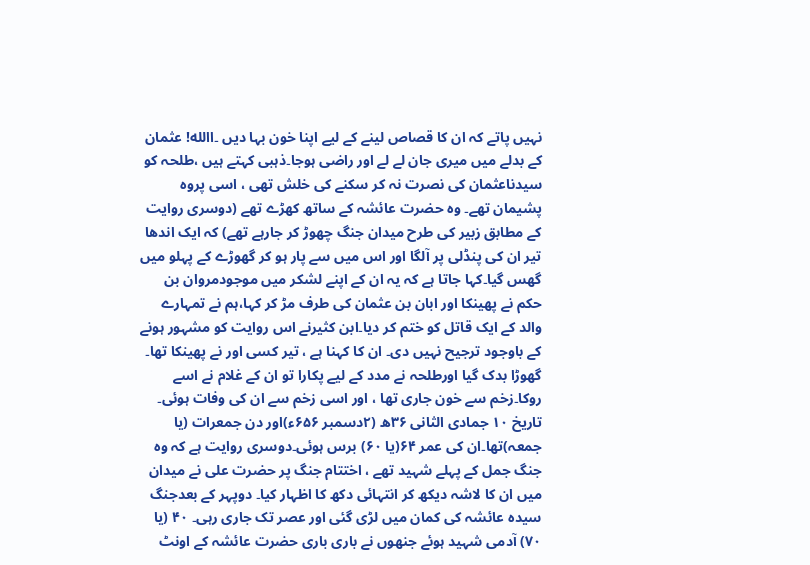نہیں پاتے کہ ان کا قصاص لینے کے لیے اپنا خون بہا دیں ۔االله! عثمان کے بدلے میں میری جان لے لے اور راضی ہوجا۔ذہبی کہتے ہیں ،طلحہ کو سیدناعثمان کی نصرت نہ کر سکنے کی خلش تھی ، اسی پروہ پشیمان تھے۔ وہ حضرت عائشہ کے ساتھ کھڑے تھے (دوسری روایت کے مطابق زبیر کی طرح میدان جنگ چھوڑ کر جارہے تھے) کہ ایک اندھا تیر ان کی پنڈلی پر آلگا اور اس میں سے پار ہو کر گھوڑے کے پہلو میں گھس گیا۔کہا جاتا ہے کہ یہ ان کے اپنے لشکر میں موجودمروان بن حکم نے پھینکا اور ابان بن عثمان کی طرف مڑ کر کہا،ہم نے تمہارے والد کے ایک قاتل کو ختم کر دیا۔ابن کثیرنے اس روایت کو مشہور ہونے کے باوجود ترجیح نہیں دی۔ ان کا کہنا ہے ، تیر کسی اور نے پھینکا تھا۔ گھوڑا بدک گیا اورطلحہ نے مدد کے لیے پکارا تو ان کے غلام نے اسے روکا۔زخم سے خون جاری تھا ، اور اسی زخم سے ان کی وفات ہوئی۔ تاریخ ۱۰ جمادی الثانی ۳۶ھ (۲دسمبر ۶۵۶ء)اور دن جمعرات (یا جمعہ)تھا۔ان کی عمر ۶۴(یا ۶۰) برس ہوئی۔دوسری روایت ہے کہ وہ جنگ جمل کے پہلے شہید تھے ، اختتام جنگ پر حضرت علی نے میدان میں ان کا لاشہ دیکھ کر انتہائی دکھ کا اظہار کیا۔ دوپہر کے بعدجنگ سیدہ عائشہ کی کمان میں لڑی گئی اور عصر تک جاری رہی۔ ۴۰ (یا ۷۰) آدمی شہید ہوئے جنھوں نے باری باری حضرت عائشہ کے اونٹ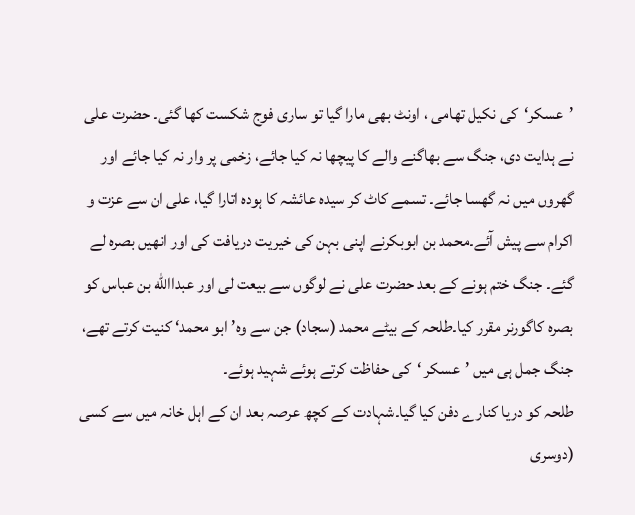’عسکر‘کی نکیل تھامی ، اونٹ بھی مارا گیا تو ساری فوج شکست کھا گئی۔ حضرت علی نے ہدایت دی، جنگ سے بھاگنے والے کا پیچھا نہ کیا جائے، زخمی پر وار نہ کیا جائے اور گھروں میں نہ گھسا جائے۔ تسمے کاٹ کر سیدہ عائشہ کا ہودہ اتارا گیا، علی ان سے عزت و اکرام سے پیش آئے۔محمد بن ابوبکرنے اپنی بہن کی خیریت دریافت کی اور انھیں بصرہ لے گئے۔ جنگ ختم ہونے کے بعد حضرت علی نے لوگوں سے بیعت لی اور عبداالله بن عباس کو بصرہ کاگورنر مقرر کیا۔طلحہ کے بیٹے محمد (سجاد) جن سے وہ’ ابو محمد‘ کنیت کرتے تھے، جنگ جمل ہی میں ’عسکر ‘کی حفاظت کرتے ہوئے شہید ہوئے۔
طلحہ کو دریا کنارے دفن کیا گیا۔شہادت کے کچھ عرصہ بعد ان کے اہل خانہ میں سے کسی (دوسری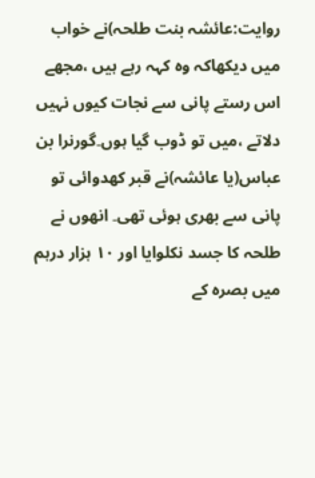روایت:عائشہ بنت طلحہ)نے خواب میں دیکھاکہ وہ کہہ رہے ہیں ،مجھے اس رستے پانی سے نجات کیوں نہیں دلاتے ،میں تو ڈوب گیا ہوں۔گورنرا بن عباس(یا عائشہ)نے قبر کھدوائی تو پانی سے بھری ہوئی تھی۔ انھوں نے طلحہ کا جسد نکلوایا اور ۱۰ ہزار درہم میں بصرہ کے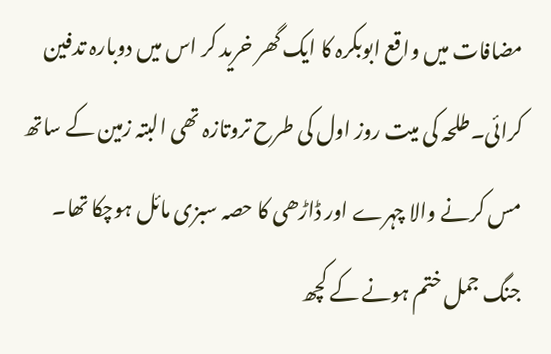مضافات میں واقع ابوبکرہ کا ایک گھر خرید کر اس میں دوبارہ تدفین کرائی۔طلحہ کی میت روز اول کی طرح تروتازہ تھی البتہ زمین کے ساتھ مس کرنے والا چہرے اور ڈاڑھی کا حصہ سبزی مائل ہوچکا تھا۔
جنگ جمل ختم ہونے کے کچھ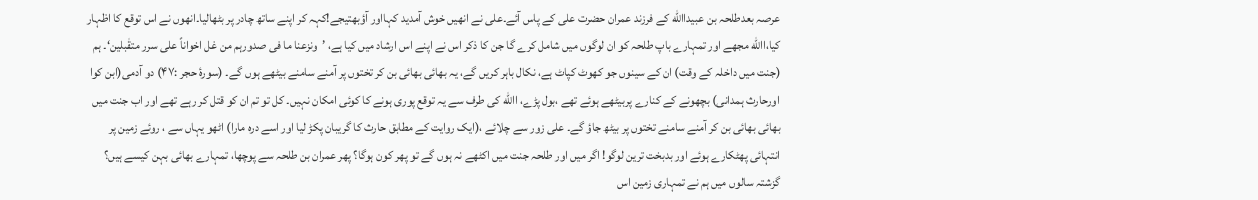عرصہ بعدطلحہ بن عبیداالله کے فرزند عمران حضرت علی کے پاس آئے۔علی نے انھیں خوش آمدید کہااور آؤبھتیجے!کہہ کر اپنے ساتھ چادر پر بٹھالیا۔انھوں نے اس توقع کا اظہار کیا،االله مجھے اور تمہارے باپ طلحہ کو ان لوگوں میں شامل کرے گا جن کا ذکر اس نے اپنے اس ارشاد میں کیا ہے، ’ونزعنا ما فی صدورہم من غل اخواناً علی سرر متقٰبلین‘۔ ہم (جنت میں داخلہ کے وقت) ان کے سینوں جو کھوٹ کپاٹ ہے، نکال باہر کریں گے، یہ بھائی بھائی بن کر تختوں پر آمنے سامنے بیٹھے ہوں گے۔ (سورۂ حجر :۴۷) دو آدمی(ابن کوا اورحارث ہمدانی) بچھونے کے کنارے پربیٹھے ہوئے تھے ،بول پڑے، االله کی طرف سے یہ توقع پوری ہونے کا کوئی امکان نہیں۔ کل تو تم ان کو قتل کر رہے تھے اور اب جنت میں بھائی بھائی بن کر آمنے سامنے تختوں پر بیٹھ جاؤ گے۔ علی زور سے چلائے ،(ایک روایت کے مطابق حارث کا گریبان پکڑ لیا اور اسے درہ مارا) اٹھو یہاں سے ، روئے زمین پر انتہائی پھٹکارے ہوئے اور بدبخت ترین لوگو! اگر میں اور طلحہ جنت میں اکٹھے نہ ہوں گے تو پھر کون ہوگا؟ پھر عمران بن طلحہ سے پوچھا، تمہارے بھائی بہن کیسے ہیں؟ گزشتہ سالوں میں ہم نے تمہاری زمین اس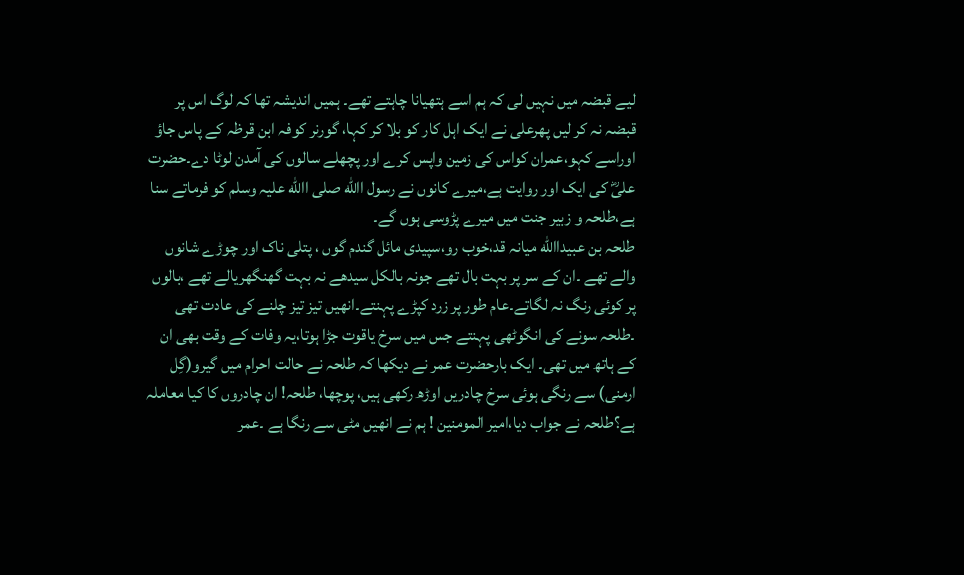لیے قبضہ میں نہیں لی کہ ہم اسے ہتھیانا چاہتے تھے۔ ہمیں اندیشہ تھا کہ لوگ اس پر قبضہ نہ کر لیں پھرعلی نے ایک اہل کار کو بلا کر کہا، گورنر کوفہ ابن قرظہ کے پاس جاؤ اوراسے کہو،عمران کواس کی زمین واپس کرے اور پچھلے سالوں کی آمدن لوٹا دے۔حضرت علیؓ کی ایک اور روایت ہے،میرے کانوں نے رسول االله صلی االله علیہ وسلم کو فرماتے سنا ہے،طلحہ و زبیر جنت میں میرے پڑوسی ہوں گے۔
طلحہ بن عبیداالله میانہ قد،خوب رو،سپیدی مائل گندم گوں ، پتلی ناک اور چوڑے شانوں والے تھے ۔ان کے سر پر بہت بال تھے جونہ بالکل سیدھے نہ بہت گھنگھریالے تھے ،بالوں پر کوئی رنگ نہ لگاتے۔عام طور پر زرد کپڑے پہنتے۔انھیں تیز تیز چلنے کی عادت تھی ۔طلحہ سونے کی انگوٹھی پہنتے جس میں سرخ یاقوت جڑا ہوتا،یہ وفات کے وقت بھی ان کے ہاتھ میں تھی۔ ایک بارحضرت عمر نے دیکھا کہ طلحہ نے حالت احرام میں گیرو(گِل ارمنی) سے رنگی ہوئی سرخ چادریں اوڑھ رکھی ہیں، پوچھا، طلحہ! ان چادروں کا کیا معاملہ ہے؟طلحہ نے جواب دیا،امیر المومنین ! ہم نے انھیں مٹی سے رنگا ہے ۔عمر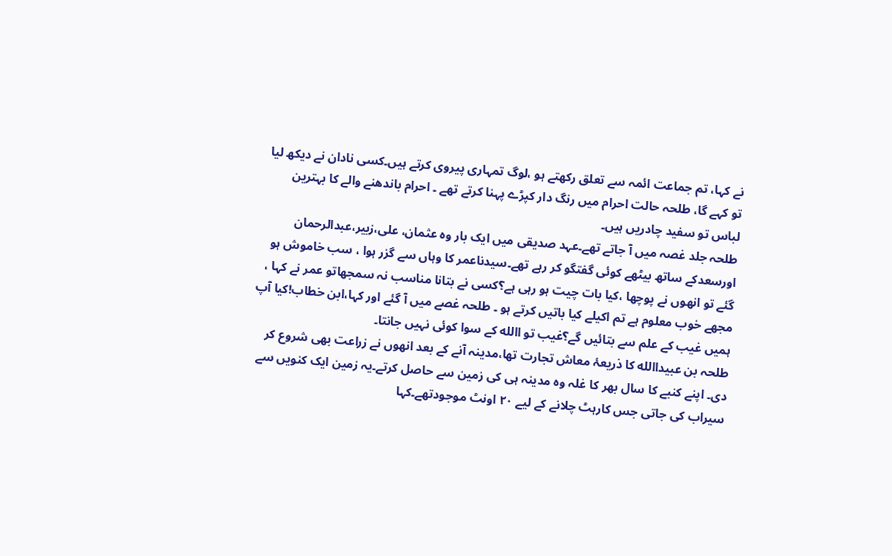نے کہا، تم جماعت ائمہ سے تعلق رکھتے ہو ،لوگ تمہاری پیروی کرتے ہیں۔کسی نادان نے دیکھ لیا تو کہے گا، طلحہ حالت احرام میں رنگ دار کپڑے پہنا کرتے تھے ۔ احرام باندھنے والے کا بہترین لباس تو سفید چادریں ہیں۔
طلحہ جلد غصہ میں آ جاتے تھے۔عہد صدیقی میں ایک بار وہ عثمان، علی،زبیر،عبدالرحمان اورسعدکے ساتھ بیٹھے کوئی گفتگو کر رہے تھے۔سیدناعمر کا وہاں سے گزر ہوا ، سب خاموش ہو گئے تو انھوں نے پوچھا ،کیا بات چیت ہو رہی ہے؟کسی نے بتانا مناسب نہ سمجھاتو عمر نے کہا ، مجھے خوب معلوم ہے تم اکیلے کیا باتیں کرتے ہو ۔ طلحہ غصے میں آ گئے اور کہا،ابن خطاب!کیا آپ ہمیں غیب کے علم سے بتائیں گے؟غیب تو االله کے سوا کوئی نہیں جانتا۔
طلحہ بن عبیداالله کا ذریعۂ معاش تجارت تھا،مدینہ آنے کے بعد انھوں نے زراعت بھی شروع کر دی۔ اپنے کنبے کا سال بھر کا غلہ وہ مدینہ ہی کی زمین سے حاصل کرتے۔یہ زمین ایک کنویں سے سیراب کی جاتی جس کارہٹ چلانے کے لیے ۲۰ اونٹ موجودتھے۔کہا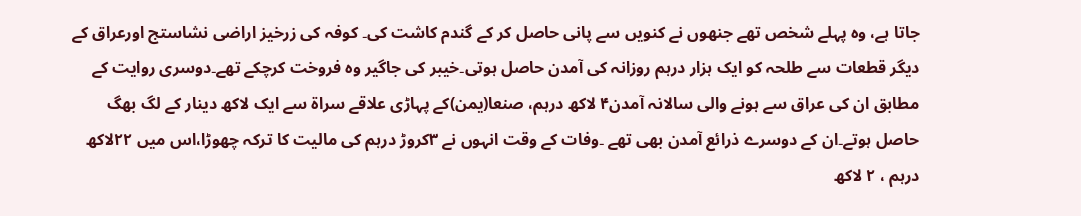جاتا ہے، وہ پہلے شخص تھے جنھوں نے کنویں سے پانی حاصل کر کے گندم کاشت کی۔ کوفہ کی زرخیز اراضی نشاستج اورعراق کے دیگر قطعات سے طلحہ کو ایک ہزار درہم روزانہ کی آمدن حاصل ہوتی۔خیبر کی جاگیر وہ فروخت کرچکے تھے۔دوسری روایت کے مطابق ان کی عراق سے ہونے والی سالانہ آمدن۴ لاکھ درہم، صنعا(یمن)کے پہاڑی علاقے سراۃ سے ایک لاکھ دینار کے لگ بھگ حاصل ہوتے۔ان کے دوسرے ذرائع آمدن بھی تھے ۔وفات کے وقت انہوں نے ۳کروڑ درہم کی مالیت کا ترکہ چھوڑا،اس میں ۲۲لاکھ درہم ، ۲ لاکھ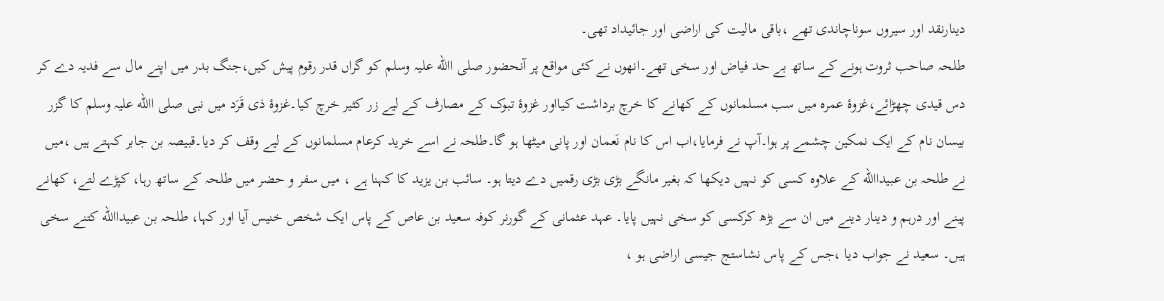دینارنقد اور سیروں سوناچاندی تھے ،باقی مالیت کی اراضی اور جائیداد تھی۔
طلحہ صاحب ثروت ہونے کے ساتھ بے حد فیاض اور سخی تھے۔انھوں نے کئی مواقع پر آنحضور صلی االله علیہ وسلم کو گراں قدر رقوم پیش کیں،جنگ بدر میں اپنے مال سے فدیہ دے کر دس قیدی چھڑائے،غزوۂ عمرہ میں سب مسلمانوں کے کھانے کا خرچ برداشت کیااور غزوۂ تبوک کے مصارف کے لیے زر کثیر خرچ کیا۔غزوۂ ذی قَرَد میں نبی صلی االله علیہ وسلم کا گزر بیسان نام کے ایک نمکین چشمے پر ہوا۔آپ نے فرمایا،اب اس کا نام نَعمان اور پانی میٹھا ہو گا۔طلحہ نے اسے خرید کرعام مسلمانوں کے لیے وقف کر دیا۔قبیصہ بن جابر کہتے ہیں ،میں نے طلحہ بن عبیداالله کے علاوہ کسی کو نہیں دیکھا کہ بغیر مانگے بڑی بڑی رقمیں دے دیتا ہو۔ سائب بن یزید کا کہنا ہے ، میں سفر و حضر میں طلحہ کے ساتھ رہا، کپڑے لتے، کھانے پینے اور درہم و دینار دینے میں ان سے بڑھ کرکسی کو سخی نہیں پایا۔ عہد عثمانی کے گورنر کوفہ سعید بن عاص کے پاس ایک شخص خنیس آیا اور کہا، طلحہ بن عبیداالله کتنے سخی ہیں۔ سعید نے جواب دیا ،جس کے پاس نشاستج جیسی اراضی ہو ،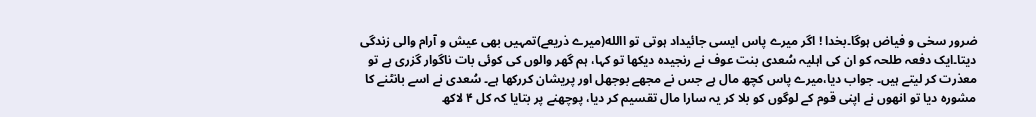ضرور سخی و فیاض ہوگا۔بخدا ! اگر میرے پاس ایسی جائیداد ہوتی تو االله(میرے ذریعے)تمہیں بھی عیش و آرام والی زندگی دیتا۔ایک دفعہ طلحہ کو ان کی اہلیہ سُعدی بنت عوف نے رنجیدہ دیکھا تو کہا، ہم گھر والوں کی کوئی بات ناگوار گزری ہے تو معذرت کر لیتے ہیں۔ جواب دیا،میرے پاس کچھ مال ہے جس نے مجھے بوجھل اور پریشان کررکھا ہے۔ سُعدی نے اسے بانٹنے کا مشورہ دیا تو انھوں نے اپنی قوم کے لوگوں کو بلا کر یہ سارا مال تقسیم کر دیا، پوچھنے پر بتایا کہ کل ۴ لاکھ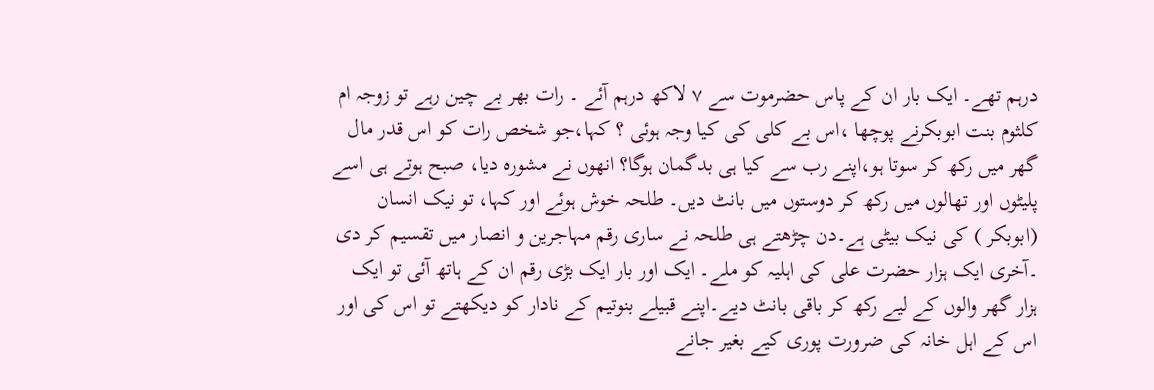درہم تھے۔ ایک بار ان کے پاس حضرموت سے ۷ لاکھ درہم آئے ۔ رات بھر بے چین رہے تو زوجہ ام کلثوم بنت ابوبکرنے پوچھا ،اس بے کلی کی کیا وجہ ہوئی ؟ کہا،جو شخص رات کو اس قدر مال گھر میں رکھ کر سوتا ہو،اپنے رب سے کیا ہی بدگمان ہوگا؟ انھوں نے مشورہ دیا، صبح ہوتے ہی اسے پلیٹوں اور تھالوں میں رکھ کر دوستوں میں بانٹ دیں۔ طلحہ خوش ہوئے اور کہا، تو نیک انسان (ابوبکر ) کی نیک بیٹی ہے۔دن چڑھتے ہی طلحہ نے ساری رقم مہاجرین و انصار میں تقسیم کر دی ۔آخری ایک ہزار حضرت علی کی اہلیہ کو ملے۔ ایک اور بار ایک بڑی رقم ان کے ہاتھ آئی تو ایک ہزار گھر والوں کے لیے رکھ کر باقی بانٹ دیے۔اپنے قبیلے بنوتیم کے نادار کو دیکھتے تو اس کی اور اس کے اہل خانہ کی ضرورت پوری کیے بغیر جانے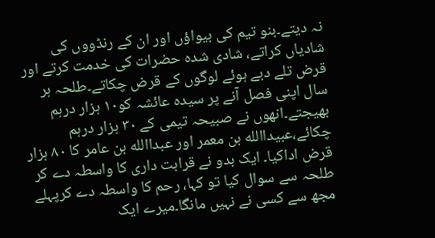نہ دیتے۔بنو تیم کی بیواؤں اور ان کے رنڈووں کی شادیاں کراتے، شادی شدہ حضرات کی خدمت کرتے اور قرض تلے دبے ہوئے لوگوں کے قرض چکاتے۔طلحہ ہر سال اپنی فصل آنے پر سیدہ عائشہ کو۱۰ ہزار درہم بھیجتے۔انھوں نے صبیحہ تیمی کے ۳۰ ہزار درہم چکائے،عبیداالله بن معمر اور عبداالله بن عامر کا ۸۰ ہزار قرض اداکیا۔ ایک بدو نے قرابت داری کا واسطہ دے کر طلحہ سے سوال کیا تو کہا، رحم کا واسطہ دے کرپہلے مجھ سے کسی نے نہیں مانگا۔میرے ایک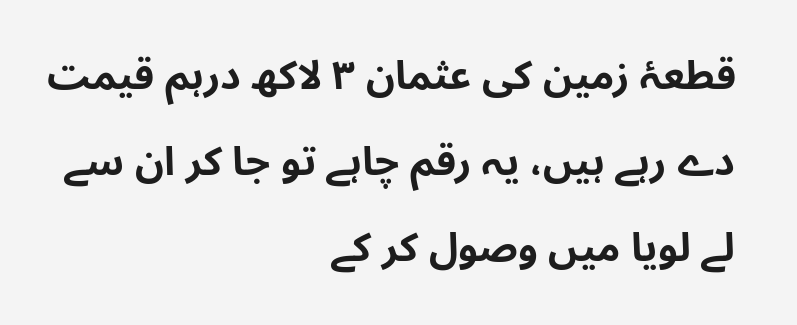قطعۂ زمین کی عثمان ۳ لاکھ درہم قیمت دے رہے ہیں، یہ رقم چاہے تو جا کر ان سے لے لویا میں وصول کر کے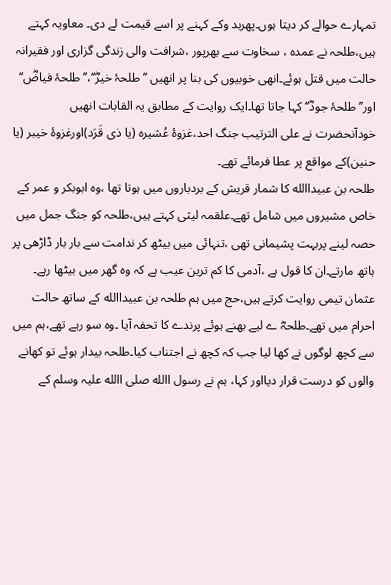تمہارے حوالے کر دیتا ہوں۔پھربد وکے کہنے پر اسے قیمت لے دی۔ معاویہ کہتے ہیں،طلحہ نے عمدہ ، سخاوت سے بھرپور ،شرافت والی زندگی گزاری اور فقیرانہ حالت میں قتل ہوئے۔انھی خوبیوں کی بنا پر انھیں ’’طلحۂ خیرؓ‘‘،’’ طلحۂ فیاضؓ‘‘ اور’’طلحۂ جودؓ‘‘ کہا جاتا تھا۔ایک روایت کے مطابق یہ القابات انھیں خودآنحضرت نے علی الترتیب جنگ احد،غزوۂ عُشیرہ (یا ذی قَرَد)اورغزوۂ خیبر (یا حنین)کے مواقع پر عطا فرمائے تھے۔
طلحہ بن عبیداالله کا شمار قریش کے بردباروں میں ہوتا تھا ،وہ ابوبکر و عمر کے خاص مشیروں میں شامل تھے۔علقمہ لیثی کہتے ہیں،طلحہ کو جنگ جمل میں حصہ لینے پربہت پشیمانی تھی ،تنہائی میں بیٹھ کر ندامت سے بار بار ڈاڑھی پر ہاتھ مارتے۔ان کا قول ہے ،آدمی کا کم ترین عیب ہے کہ وہ گھر میں بیٹھا رہے۔
عثمان تیمی روایت کرتے ہیں،حج میں ہم طلحہ بن عبیداالله کے ساتھ حالت احرام میں تھے۔طلحہؓ ے لیے بھنے ہوئے پرندے کا تحفہ آیا ۔وہ سو رہے تھے،ہم میں سے کچھ لوگوں نے کھا لیا جب کہ کچھ نے اجتناب کیا۔طلحہ بیدار ہوئے تو کھانے والوں کو درست قرار دیااور کہا، ہم نے رسول االله صلی االله علیہ وسلم کے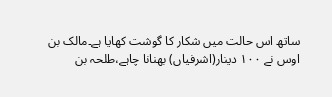ساتھ اس حالت میں شکار کا گوشت کھایا ہے۔مالک بن اوس نے ۱۰۰ دینار(اشرفیاں) بھنانا چاہے،طلحہ بن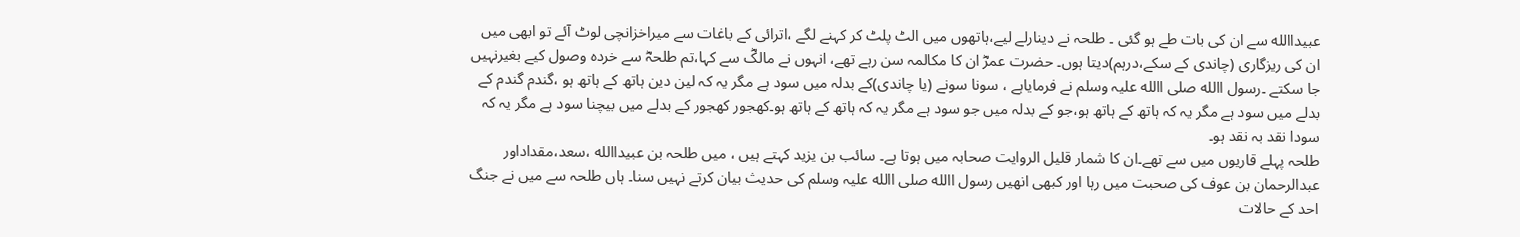عبیداالله سے ان کی بات طے ہو گئی ۔ طلحہ نے دینارلے لیے،ہاتھوں میں الٹ پلٹ کر کہنے لگے ،اترائی کے باغات سے میراخزانچی لوٹ آئے تو ابھی میں ان کی ریزگاری (چاندی کے سکے،درہم)دیتا ہوں۔ حضرت عمرؓ ان کا مکالمہ سن رہے تھے، انہوں نے مالکؓ سے کہا،تم طلحہؓ سے خردہ وصول کیے بغیرنہیں جا سکتے ۔رسول االله صلی االله علیہ وسلم نے فرمایاہے ، سونا سونے (یا چاندی)کے بدلہ میں سود ہے مگر یہ کہ لین دین ہاتھ کے ہاتھ ہو ،گندم گندم کے بدلے میں سود ہے مگر یہ کہ ہاتھ کے ہاتھ ہو،جو کے بدلہ میں جو سود ہے مگر یہ کہ ہاتھ کے ہاتھ ہو۔کھجور کھجور کے بدلے میں بیچنا سود ہے مگر یہ کہ سودا نقد بہ نقد ہو۔
طلحہ پہلے قاریوں میں سے تھے۔ان کا شمار قلیل الروایت صحابہ میں ہوتا ہے۔ سائب بن یزید کہتے ہیں ، میں طلحہ بن عبیداالله ،سعد،مقداداور عبدالرحمان بن عوف کی صحبت میں رہا اور کبھی انھیں رسول االله صلی االله علیہ وسلم کی حدیث بیان کرتے نہیں سنا۔ ہاں طلحہ سے میں نے جنگ احد کے حالات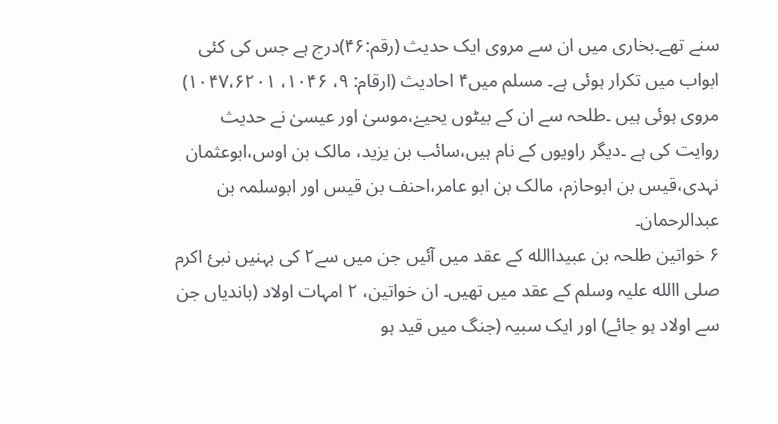سنے تھے۔بخاری میں ان سے مروی ایک حدیث (رقم:۴۶)درج ہے جس کی کئی ابواب میں تکرار ہوئی ہے۔ مسلم میں۴ احادیث (ارقام: ۹، ۱۰۴۶، ۱۰۴۷،۶۲۰۱) مروی ہوئی ہیں ۔طلحہ سے ان کے بیٹوں یحیےٰ،موسیٰ اور عیسیٰ نے حدیث روایت کی ہے ۔دیگر راویوں کے نام ہیں،سائب بن یزید، مالک بن اوس،ابوعثمان نہدی،قیس بن ابوحازم، مالک بن ابو عامر،احنف بن قیس اور ابوسلمہ بن عبدالرحمان۔
۶ خواتین طلحہ بن عبیداالله کے عقد میں آئیں جن میں سے۲ کی بہنیں نبئ اکرم صلی االله علیہ وسلم کے عقد میں تھیں۔ ان خواتین، ۲ امہات اولاد (باندیاں جن سے اولاد ہو جائے) اور ایک سبیہ (جنگ میں قید ہو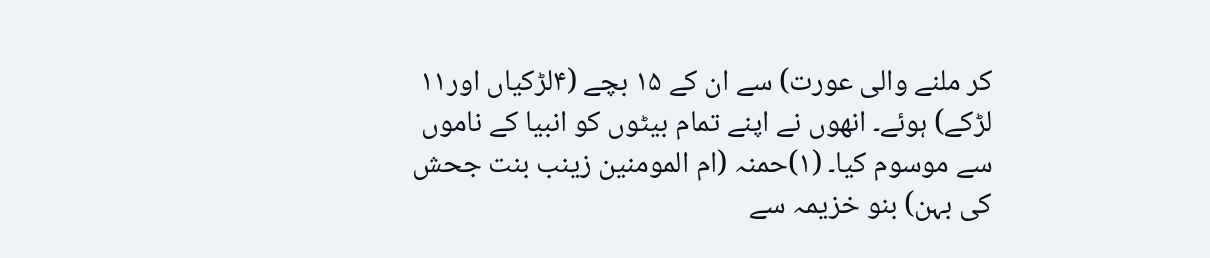کر ملنے والی عورت) سے ان کے ۱۵ بچے (۴لڑکیاں اور۱۱ لڑکے) ہوئے۔ انھوں نے اپنے تمام بیٹوں کو انبیا کے ناموں سے موسوم کیا۔ (۱)حمنہ (ام المومنین زینب بنت جحش کی بہن) بنو خزیمہ سے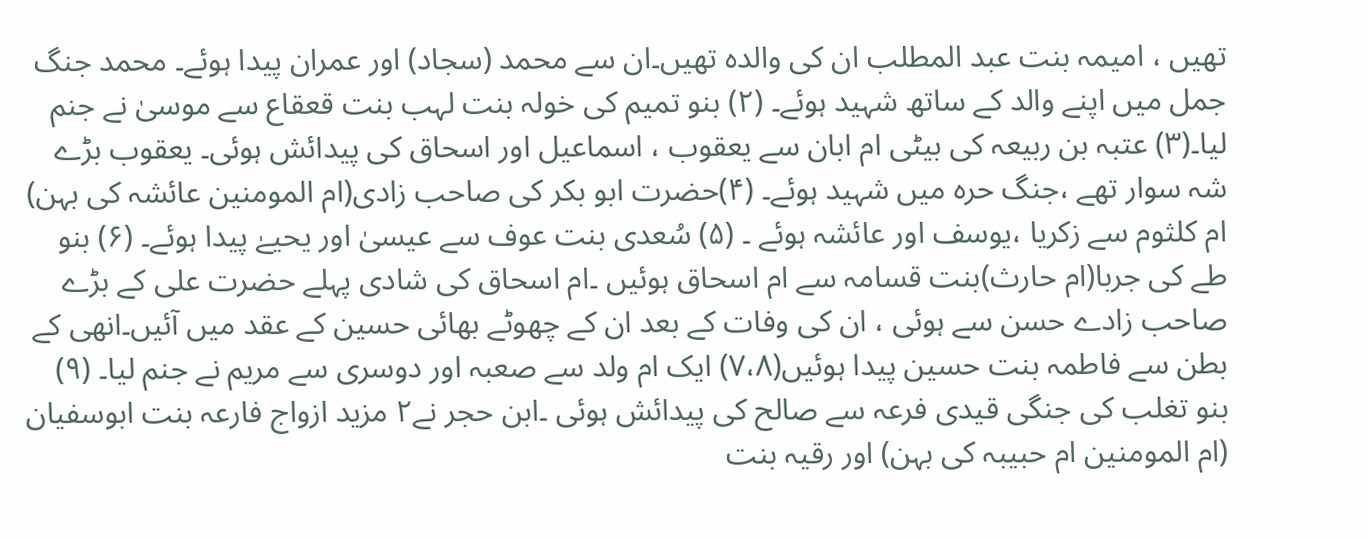تھیں ، امیمہ بنت عبد المطلب ان کی والدہ تھیں۔ان سے محمد (سجاد) اور عمران پیدا ہوئے۔ محمد جنگ جمل میں اپنے والد کے ساتھ شہید ہوئے۔ (۲) بنو تمیم کی خولہ بنت لہب بنت قعقاع سے موسیٰ نے جنم لیا۔(۳) عتبہ بن ربیعہ کی بیٹی ام ابان سے یعقوب ، اسماعیل اور اسحاق کی پیدائش ہوئی۔ یعقوب بڑے شہ سوار تھے ،جنگ حرہ میں شہید ہوئے۔ (۴)حضرت ابو بکر کی صاحب زادی(ام المومنین عائشہ کی بہن) ام کلثوم سے زکریا ،یوسف اور عائشہ ہوئے ۔ (۵) سُعدی بنت عوف سے عیسیٰ اور یحیےٰ پیدا ہوئے۔ (۶) بنو طے کی جربا(ام حارث)بنت قسامہ سے ام اسحاق ہوئیں ۔ام اسحاق کی شادی پہلے حضرت علی کے بڑے صاحب زادے حسن سے ہوئی ، ان کی وفات کے بعد ان کے چھوٹے بھائی حسین کے عقد میں آئیں۔انھی کے بطن سے فاطمہ بنت حسین پیدا ہوئیں(۷،۸) ایک ام ولد سے صعبہ اور دوسری سے مریم نے جنم لیا۔ (۹) بنو تغلب کی جنگی قیدی فرعہ سے صالح کی پیدائش ہوئی ۔ابن حجر نے۲ مزید ازواج فارعہ بنت ابوسفیان (ام المومنین ام حبیبہ کی بہن) اور رقیہ بنت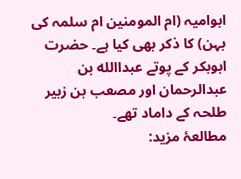ابوامیہ (ام المومنین ام سلمہ کی بہن) کا ذکر بھی کیا ہے۔ حضرت ابوبکر کے پوتے عبداالله بن عبدالرحمان اور مصعب بن زبیر طلحہ کے داماد تھے۔
مطالعۂ مزید: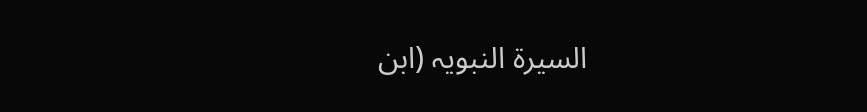السیرۃ النبویہ (ابن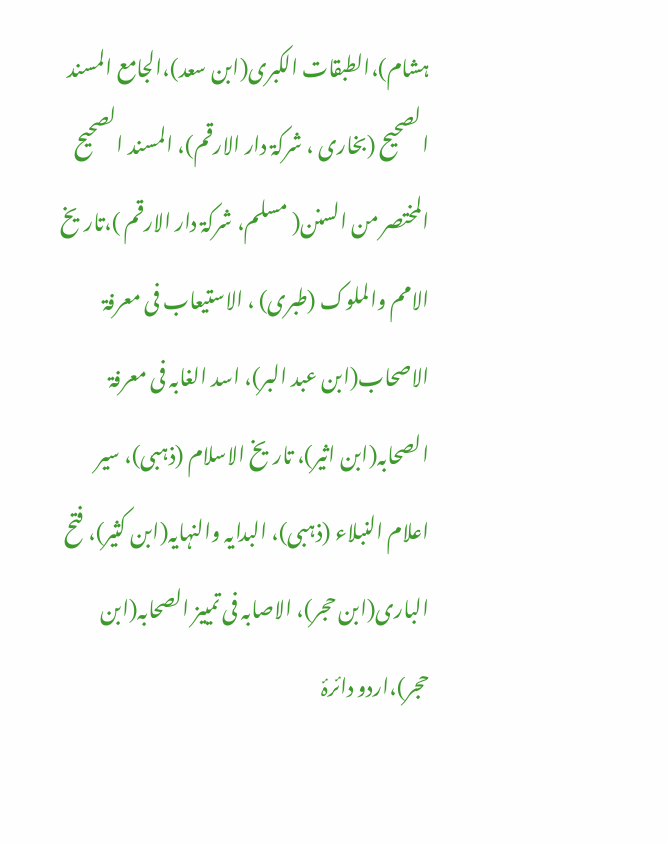ہشام)،الطبقات الکبری(ابن سعد)،الجامع المسند الصحیح (بخاری ، شرکۃ دار الارقم)، المسند الصحیح المختصر من السنن( مسلم، شرکۃ دار الارقم )،تاریخ الامم والملوک (طبری) ، الاستیعاب فی معرفۃ الاصحاب(ابن عبد البر)، اسد الغابہ فی معرفۃ الصحابہ(ابن اثیر)، تاریخ الاسلام (ذہبی)، سیر اعلام النبلاء (ذہبی)، البدایہ والنہایہ(ابن کثیر)، فتح الباری(ابن حجر)، الاصابہ فی تمییز الصحابہ(ابن حجر)،اردو دائرۂ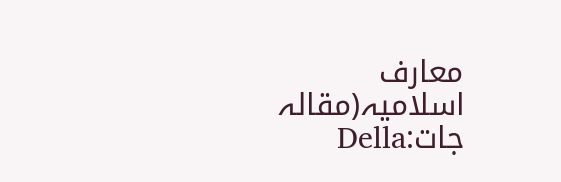معارف اسلامیہ(مقالہ جات:Della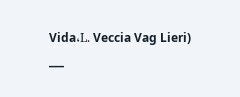Vida،L. Veccia Vag Lieri)
___